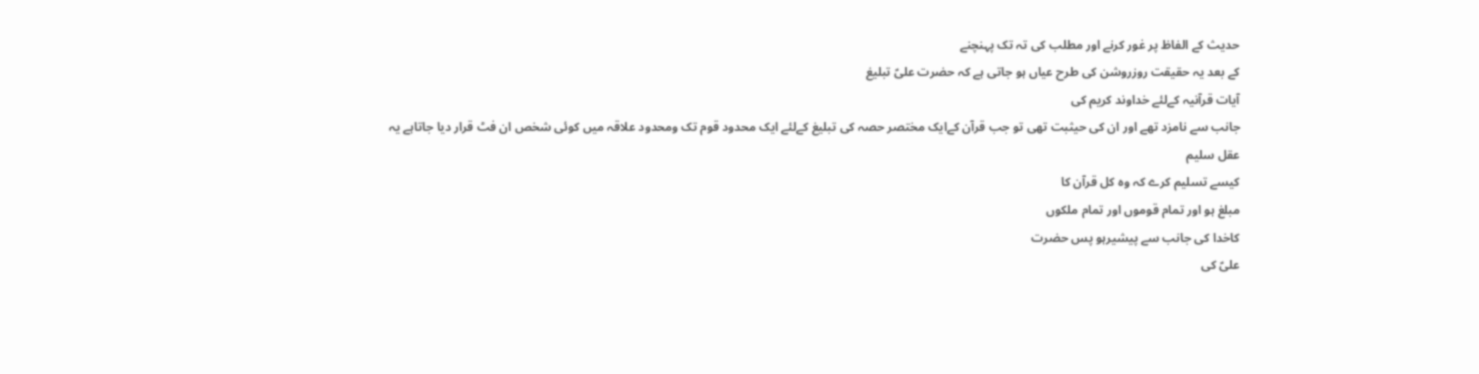حدیث کے الفاظ پر غور کرنے اور مطلب کی تہ تک پہنچنے
کے بعد یہ حقیقت روزروشن کی طرح عیاں ہو جاتی ہے کہ حضرت علیؑ تبلیغ
آیات قرآنیہ کےلئے خداوند کریم کی
جانب سے نامزد تھے اور ان کی حیثبت تھی تو جب قرآن کےایک مختصر حصہ کی تبلیغ کےلئے ایک محدود قوم تک ومحدود علاقہ میں کوئی شخص ان فٹ قرار دیا جاتاہے یہ
عقل سلیم
کیسے تسلیم کرے کہ وہ کل قرآن کا
مبلغ ہو اور تمام قوموں اور تمام ملکوں
کاخدا کی جانب سے پیشیرہو پس حضرت
علیؑ کی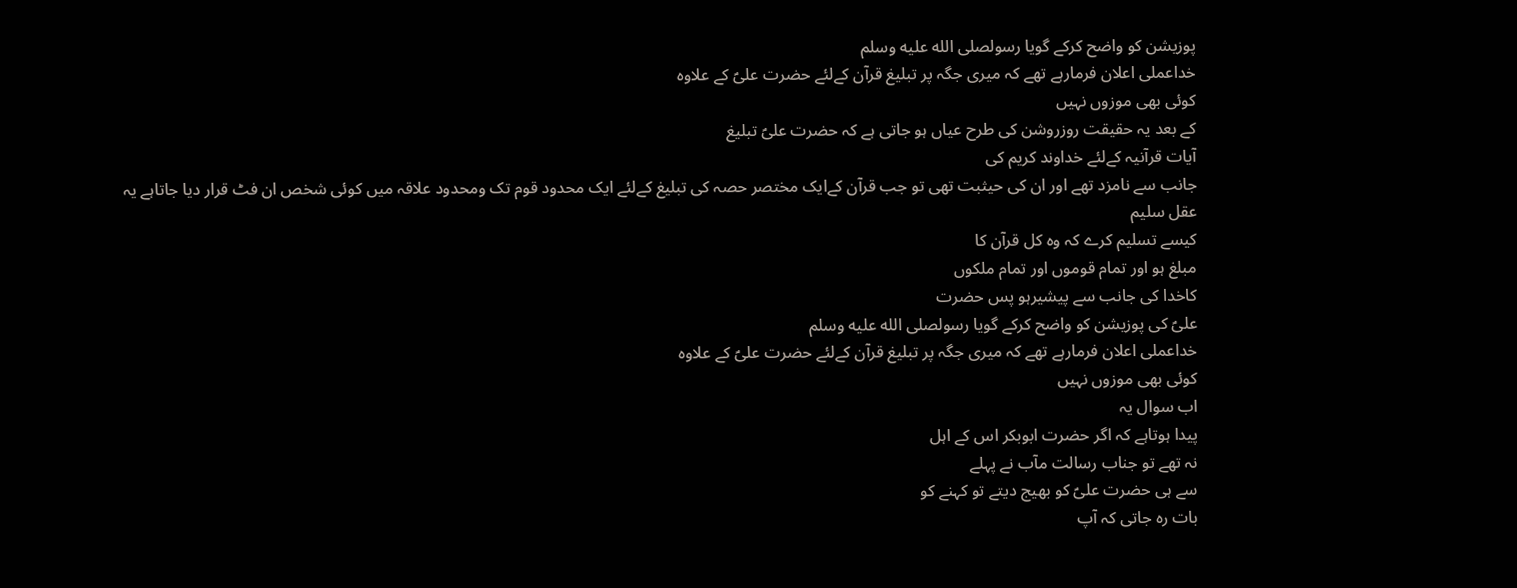پوزیشن کو واضح کرکے گویا رسولصلى الله عليه وسلم
خداعملی اعلان فرمارہے تھے کہ میری جگہ پر تبلیغ قرآن کےلئے حضرت علیؑ کے علاوہ
کوئی بھی موزوں نہیں
کے بعد یہ حقیقت روزروشن کی طرح عیاں ہو جاتی ہے کہ حضرت علیؑ تبلیغ
آیات قرآنیہ کےلئے خداوند کریم کی
جانب سے نامزد تھے اور ان کی حیثبت تھی تو جب قرآن کےایک مختصر حصہ کی تبلیغ کےلئے ایک محدود قوم تک ومحدود علاقہ میں کوئی شخص ان فٹ قرار دیا جاتاہے یہ
عقل سلیم
کیسے تسلیم کرے کہ وہ کل قرآن کا
مبلغ ہو اور تمام قوموں اور تمام ملکوں
کاخدا کی جانب سے پیشیرہو پس حضرت
علیؑ کی پوزیشن کو واضح کرکے گویا رسولصلى الله عليه وسلم
خداعملی اعلان فرمارہے تھے کہ میری جگہ پر تبلیغ قرآن کےلئے حضرت علیؑ کے علاوہ
کوئی بھی موزوں نہیں
اب سوال یہ
پیدا ہوتاہے کہ اگر حضرت ابوبکر اس کے اہل
نہ تھے تو جناب رسالت مآب نے پہلے
سے ہی حضرت علیؑ کو بھیج دیتے تو کہنے کو
بات رہ جاتی کہ آپ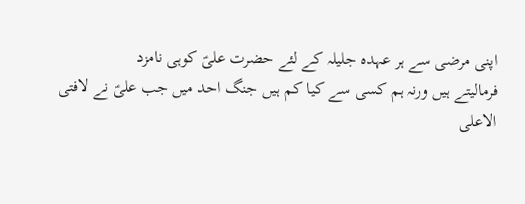اپنی مرضی سے ہر عہدہ جلیلہ کے لئے حضرت علیؑ کوہی نامزد
فرمالیتے ہیں ورنہ ہم کسی سے کیا کم ہیں جنگ احد میں جب علیؑ نے لافتی
الاعلی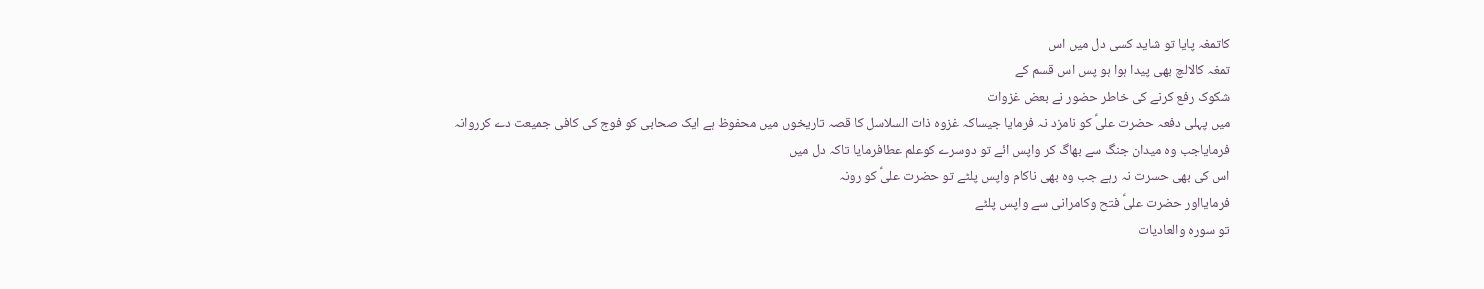کاتمغہ پایا تو شاید کسی دل میں اس
تمغہ کالالچ بھی پیدا ہوا ہو پس اس قسم کے
شکوک رفع کرنے کی خاطر حضور نے بعض غزوات
میں پہلی دفعہ حضرت علیؑ کو نامزد نہ فرمایا جیساکہ غزوہ ذات السلاسل کا قصہ تاریخوں میں محفوظ ہے ایک صحابی کو فوج کی کافی جمیعت دے کرروانہ
فرمایاجب وہ میدان جنگ سے بھاگ کر واپس ائے تو دوسرے کوعلم عطافرمایا تاکہ دل میں
اس کی بھی حسرت نہ رہے جب وہ بھی ناکام واپس پلٹے تو حضرت علیؑ کو رونہ
فرمایااور حضرت علیؑ فتح وکامرانی سے واپس پلٹے
تو سورہ والعادیات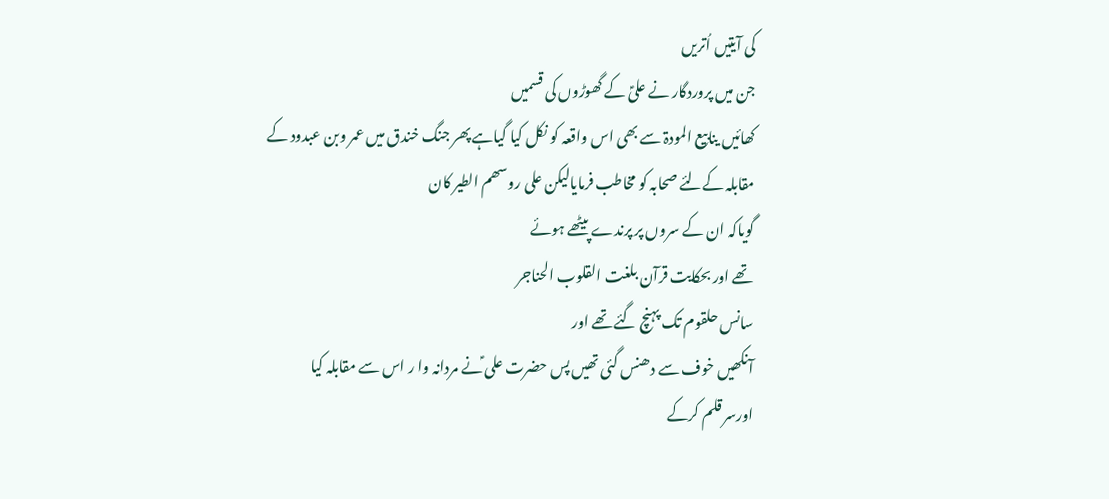کی آیتیں اُتریں
جن میں پروردگار نے علیؑ کے گھوڑوں کی قسمیں
کھائیں ینابیع المودۃ سے بھی اس واقعہ کو نکل کیا گیاہے پھر جنگ خندق میں عمر وبن عبدود کے
مقابلہ کےلئے صحابہ کو مخاطب فرمایالیکن علی روسھم الطیر کان
گویاکہ ان کے سروں پر پرندے پیٹھے ہوئے
تھے اور بحکایت قرآن بلغت القلوب الحناجر
سانس حلقوم تک پہنچ گئے تھے اور
آنکھیں خوف سے دھنس گئی تھیں پس حضرت علی ؑنے مردانہ وا ر اس سے مقابلہ کیا
اورسر قلم کرکے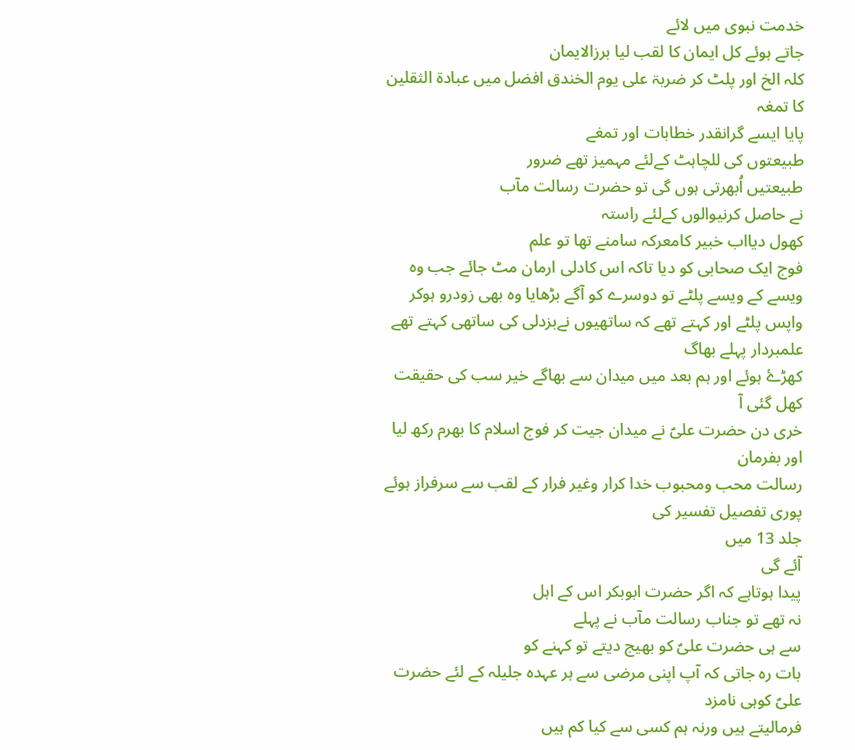خدمت نبوی میں لائے
جاتے ہوئے کل ایمان کا لقب لیا برزالایمان
کلہ الخ اور پلٹ کر ضربۃ علی یوم الخندق افضل میں عبادۃ الثقلین کا تمغہ
پایا ایسے گرانقدر خطابات اور تمغے
طبیعتوں کی للچاہٹ کےلئے مہمیز تھے ضرور
طبیعتیں اُبھرتی ہوں گی تو حضرت رسالت مآب
نے حاصل کرنیوالوں کےلئے راستہ
کھول دیااب خبیر کامعرکہ سامنے تھا تو علم
فوج ایک صحابی کو دیا تاکہ اس کادلی ارمان مٹ جائے جب وہ ویسے کے ویسے پلٹے تو دوسرے کو اۤگے بڑھایا وہ بھی زودرو ہوکر
واپس پلٹے اور کہتے تھے کہ ساتھیوں نےبزدلی کی ساتھی کہتے تھے علمبردار پہلے بھاگ
کھڑۓ ہوئے اور ہم بعد میں میدان سے بھاگے خیر سب کی حقیقت کھل گئی اۤ
خری دن حضرت علیؑ نے میدان جیت کر فوج اسلام کا بھرم رکھ لیا اور بفرمان
رسالت محب ومحبوب خدا کرار وغیر فرار کے لقب سے سرفراز ہوئے پوری تفصیل تفسیر کی
جلد 13 میں
اۤئے گی
پیدا ہوتاہے کہ اگر حضرت ابوبکر اس کے اہل
نہ تھے تو جناب رسالت مآب نے پہلے
سے ہی حضرت علیؑ کو بھیج دیتے تو کہنے کو
بات رہ جاتی کہ آپ اپنی مرضی سے ہر عہدہ جلیلہ کے لئے حضرت علیؑ کوہی نامزد
فرمالیتے ہیں ورنہ ہم کسی سے کیا کم ہیں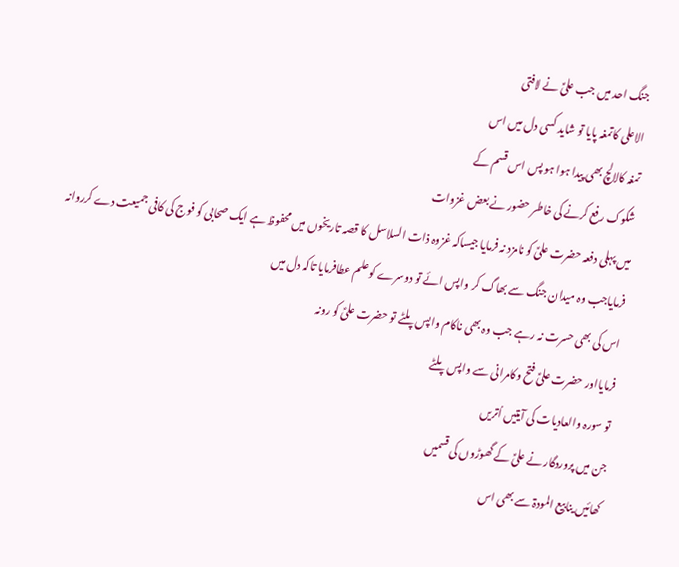جنگ احد میں جب علیؑ نے لافتی
الاعلی کاتمغہ پایا تو شاید کسی دل میں اس
تمغہ کالالچ بھی پیدا ہوا ہو پس اس قسم کے
شکوک رفع کرنے کی خاطر حضور نے بعض غزوات
میں پہلی دفعہ حضرت علیؑ کو نامزد نہ فرمایا جیساکہ غزوہ ذات السلاسل کا قصہ تاریخوں میں محفوظ ہے ایک صحابی کو فوج کی کافی جمیعت دے کرروانہ
فرمایاجب وہ میدان جنگ سے بھاگ کر واپس ائے تو دوسرے کوعلم عطافرمایا تاکہ دل میں
اس کی بھی حسرت نہ رہے جب وہ بھی ناکام واپس پلٹے تو حضرت علیؑ کو رونہ
فرمایااور حضرت علیؑ فتح وکامرانی سے واپس پلٹے
تو سورہ والعادیات کی آیتیں اُتریں
جن میں پروردگار نے علیؑ کے گھوڑوں کی قسمیں
کھائیں ینابیع المودۃ سے بھی اس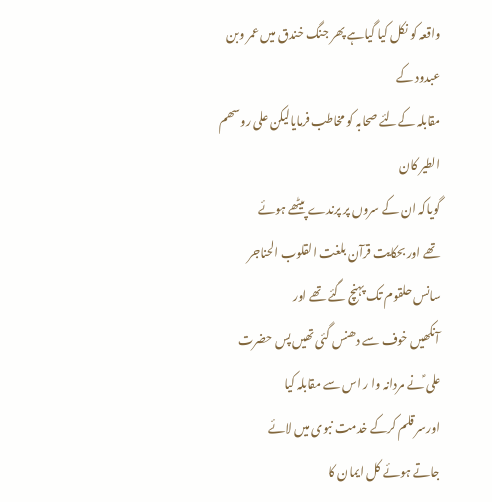واقعہ کو نکل کیا گیاہے پھر جنگ خندق میں عمر وبن عبدود کے
مقابلہ کےلئے صحابہ کو مخاطب فرمایالیکن علی روسھم الطیر کان
گویاکہ ان کے سروں پر پرندے پیٹھے ہوئے
تھے اور بحکایت قرآن بلغت القلوب الحناجر
سانس حلقوم تک پہنچ گئے تھے اور
آنکھیں خوف سے دھنس گئی تھیں پس حضرت علی ؑنے مردانہ وا ر اس سے مقابلہ کیا
اورسر قلم کرکے خدمت نبوی میں لائے
جاتے ہوئے کل ایمان کا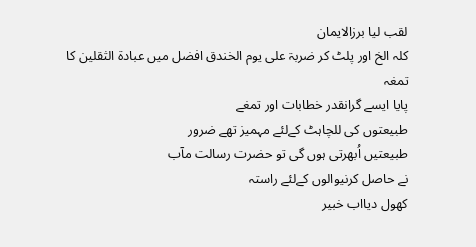لقب لیا برزالایمان
کلہ الخ اور پلٹ کر ضربۃ علی یوم الخندق افضل میں عبادۃ الثقلین کا تمغہ
پایا ایسے گرانقدر خطابات اور تمغے
طبیعتوں کی للچاہٹ کےلئے مہمیز تھے ضرور
طبیعتیں اُبھرتی ہوں گی تو حضرت رسالت مآب
نے حاصل کرنیوالوں کےلئے راستہ
کھول دیااب خبیر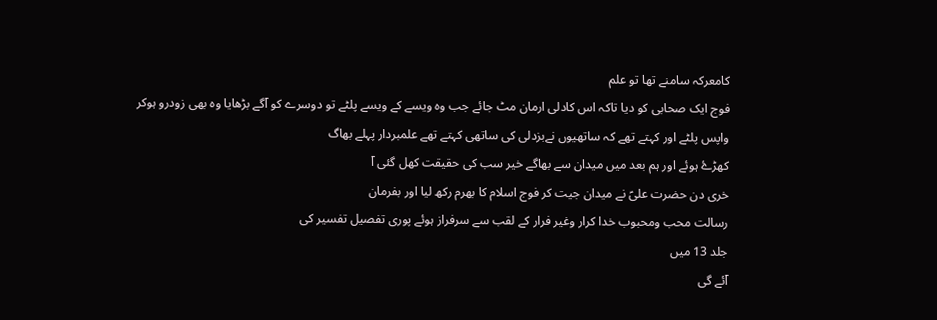کامعرکہ سامنے تھا تو علم
فوج ایک صحابی کو دیا تاکہ اس کادلی ارمان مٹ جائے جب وہ ویسے کے ویسے پلٹے تو دوسرے کو اۤگے بڑھایا وہ بھی زودرو ہوکر
واپس پلٹے اور کہتے تھے کہ ساتھیوں نےبزدلی کی ساتھی کہتے تھے علمبردار پہلے بھاگ
کھڑۓ ہوئے اور ہم بعد میں میدان سے بھاگے خیر سب کی حقیقت کھل گئی اۤ
خری دن حضرت علیؑ نے میدان جیت کر فوج اسلام کا بھرم رکھ لیا اور بفرمان
رسالت محب ومحبوب خدا کرار وغیر فرار کے لقب سے سرفراز ہوئے پوری تفصیل تفسیر کی
جلد 13 میں
اۤئے گی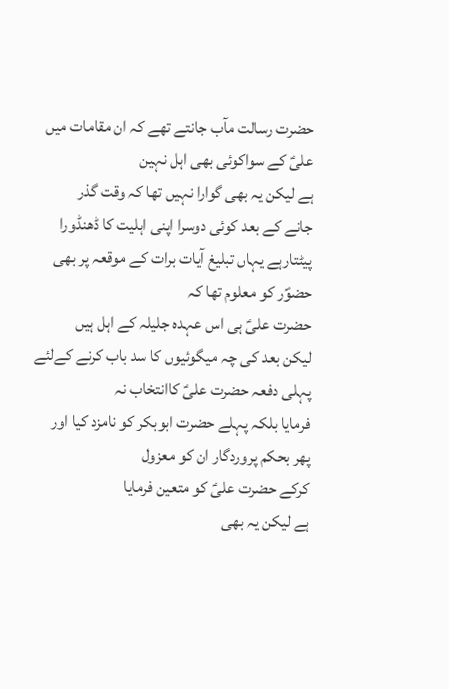حضرت رسالت مآب جانتے تھے کہ ان مقامات میں علیؑ کے سواکوئی بھی اہل نہین
ہے لیکن یہ بھی گوارا نہیں تھا کہ وقت گذر
جانے کے بعد کوئی دوسرا اپنی اہلیت کا ڈھنڈورا پیٹتارہے یہاں تبلیغ آیات برات کے موقعہ پر بھی حضوؐر کو معلوم تھا کہ
حضرت علیؑ ہی اس عہدہ جلیلہ کے اہل ہیں
لیکن بعد کی چہ میگوئیوں کا سد باب کرنے کےلئے پہلی دفعہ حضرت علیؑ کاانتخاب نہ
فرمایا بلکہ پہلے حضرت ابوبکر کو نامزد کیا اور
پھر بحکم پروردگار ان کو معزول
کرکے حضرت علیؑ کو متعین فرمایا
ہے لیکن یہ بھی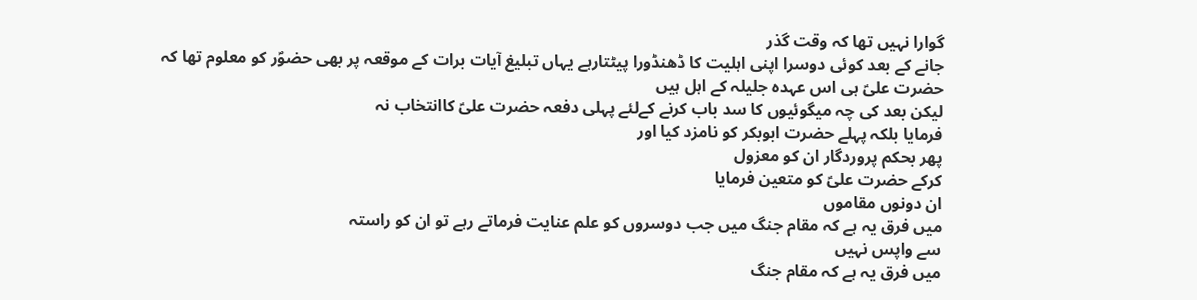گوارا نہیں تھا کہ وقت گذر
جانے کے بعد کوئی دوسرا اپنی اہلیت کا ڈھنڈورا پیٹتارہے یہاں تبلیغ آیات برات کے موقعہ پر بھی حضوؐر کو معلوم تھا کہ
حضرت علیؑ ہی اس عہدہ جلیلہ کے اہل ہیں
لیکن بعد کی چہ میگوئیوں کا سد باب کرنے کےلئے پہلی دفعہ حضرت علیؑ کاانتخاب نہ
فرمایا بلکہ پہلے حضرت ابوبکر کو نامزد کیا اور
پھر بحکم پروردگار ان کو معزول
کرکے حضرت علیؑ کو متعین فرمایا
ان دونوں مقاموں
میں فرق یہ ہے کہ مقام جنگ میں جب دوسروں کو علم عنایت فرماتے رہے تو ان کو راستہ
سے واپس نہیں
میں فرق یہ ہے کہ مقام جنگ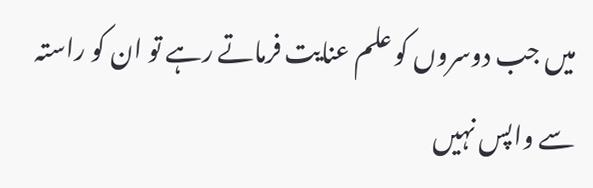میں جب دوسروں کو علم عنایت فرماتے رہے تو ان کو راستہ
سے واپس نہیں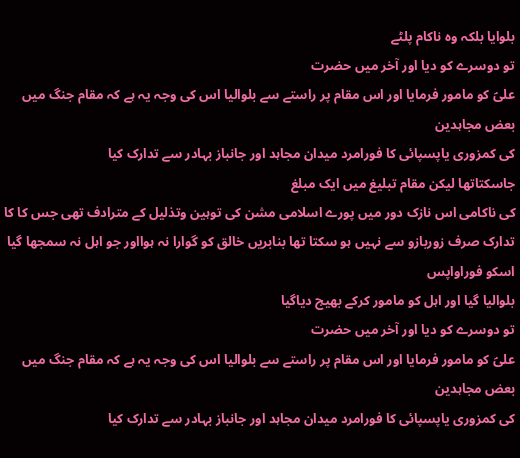بلوایا بلکہ وہ ناکام پلٹے
تو دوسرے کو دیا اور آخر میں حضرت
علیؑ کو مامور فرمایا اور اس مقام پر راستے سے بلوالیا اس کی وجہ یہ ہے کہ مقام جنگ میں بعض مجاہدین
کی کمزوری یاپسپائی کا فورامرد میدان مجاہد اور جانباز بہادر سے تدارک کیا
جاسکتاتھا لیکن مقام تبلیغ میں ایک مبلغ
کی ناکامی اس نازک دور میں پورے اسلامی مشن کی توہین وتذلیل کے مترادف تھی جس کا کا تدارک صرف زوربازو سے نہیں ہو سکتا تھا بنابریں خالق کو گوارا نہ ہوااور جو اہل نہ سمجھا گیا اسکو فوراواپس
بلوالیا گیا اور اہل کو مامور کرکے بھیج دیاگیا
تو دوسرے کو دیا اور آخر میں حضرت
علیؑ کو مامور فرمایا اور اس مقام پر راستے سے بلوالیا اس کی وجہ یہ ہے کہ مقام جنگ میں بعض مجاہدین
کی کمزوری یاپسپائی کا فورامرد میدان مجاہد اور جانباز بہادر سے تدارک کیا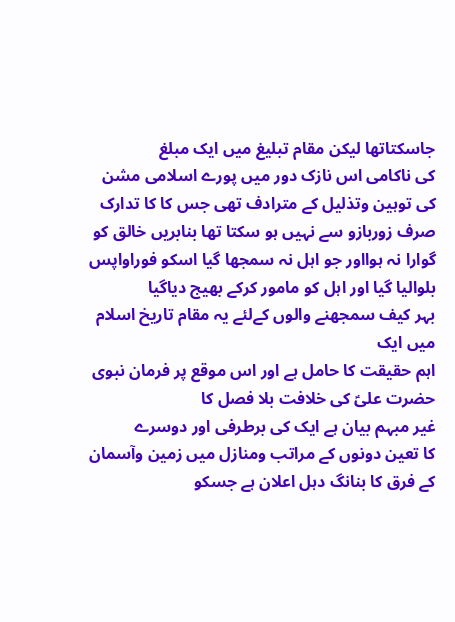جاسکتاتھا لیکن مقام تبلیغ میں ایک مبلغ
کی ناکامی اس نازک دور میں پورے اسلامی مشن کی توہین وتذلیل کے مترادف تھی جس کا کا تدارک صرف زوربازو سے نہیں ہو سکتا تھا بنابریں خالق کو گوارا نہ ہوااور جو اہل نہ سمجھا گیا اسکو فوراواپس
بلوالیا گیا اور اہل کو مامور کرکے بھیج دیاگیا
بہر کیف سمجھنے والوں کےلئے یہ مقام تاریخ اسلام میں ایک
اہم حقیقت کا حامل ہے اور اس موقع پر فرمان نبوی حضرت علیؑ کی خلافت بلا فصل کا
غیر مبہم بیان ہے ایک کی برطرفی اور دوسرے
کا تعین دونوں کے مراتب ومنازل میں زمین وآسمان کے فرق کا بنانگ دہل اعلان ہے جسکو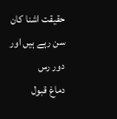حقیقت اشنا کان سن رہے ہیں اور دور رس
دماغ قبول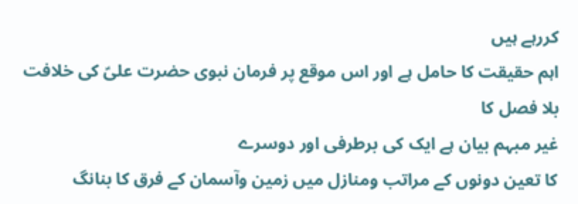کررہے ہیں
اہم حقیقت کا حامل ہے اور اس موقع پر فرمان نبوی حضرت علیؑ کی خلافت بلا فصل کا
غیر مبہم بیان ہے ایک کی برطرفی اور دوسرے
کا تعین دونوں کے مراتب ومنازل میں زمین وآسمان کے فرق کا بنانگ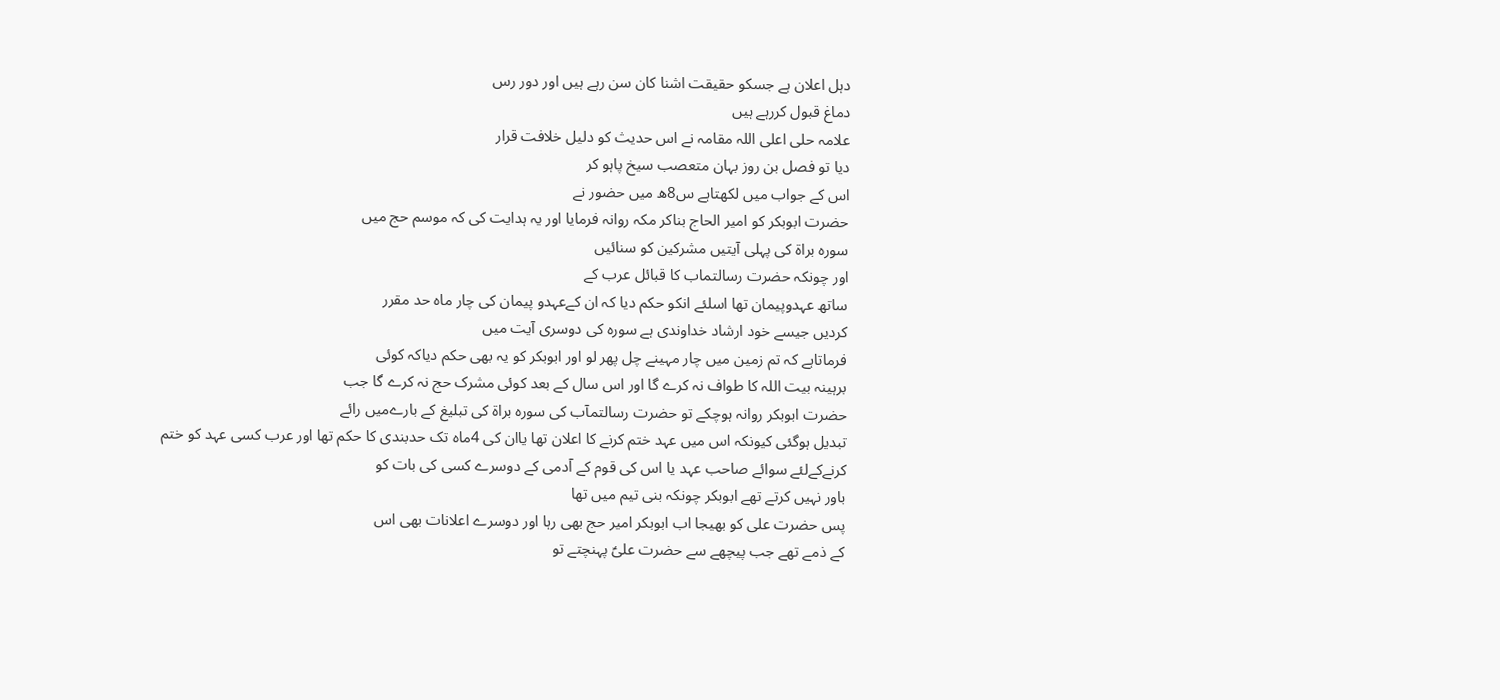دہل اعلان ہے جسکو حقیقت اشنا کان سن رہے ہیں اور دور رس
دماغ قبول کررہے ہیں
علامہ حلی اعلی اللہ مقامہ نے اس حدیث کو دلیل خلافت قرار
دیا تو فصل بن روز بہان متعصب سیخ پاہو کر
اس کے جواب میں لکھتاہے س8ھ میں حضور نے
حضرت ابوبکر کو امیر الحاج بناکر مکہ روانہ فرمایا اور یہ ہدایت کی کہ موسم حج میں
سورہ براۃ کی پہلی آیتیں مشرکین کو سنائیں
اور چونکہ حضرت رسالتماب کا قبائل عرب کے
ساتھ عہدوپیمان تھا اسلئے انکو حکم دیا کہ ان کےعہدو پیمان کی چار ماہ حد مقرر
کردیں جیسے خود ارشاد خداوندی ہے سورہ کی دوسری آیت میں
فرماتاہے کہ تم زمین میں چار مہینے چل پھر لو اور ابوبکر کو یہ بھی حکم دیاکہ کوئی
برہینہ بیت اللہ کا طواف نہ کرے گا اور اس سال کے بعد کوئی مشرک حج نہ کرے گا جب
حضرت ابوبکر روانہ ہوچکے تو حضرت رسالتمآب کی سورہ براۃ کی تبلیغ کے بارےمیں رائے
تبدیل ہوگئی کیونکہ اس میں عہد ختم کرنے کا اعلان تھا یاان کی 4ماہ تک حدبندی کا حکم تھا اور عرب کسی عہد کو ختم
کرنےکےلئے سوائے صاحب عہد یا اس کی قوم کے اۤدمی کے دوسرے کسی کی بات کو
باور نہیں کرتے تھے ابوبکر چونکہ بنی تیم میں تھا
پس حضرت علی کو بھیجا اب ابوبکر امیر حج بھی رہا اور دوسرے اعلانات بھی اس
کے ذمے تھے جب پیچھے سے حضرت علیؑ پہنچتے تو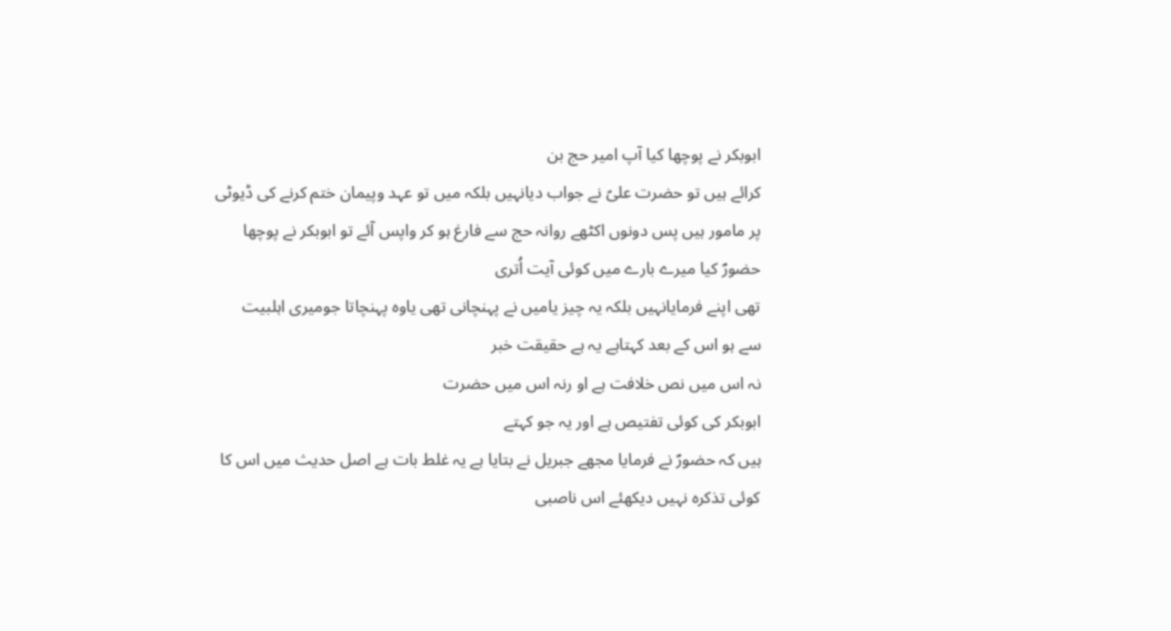ابوبکر نے پوچھا کیا آپ امیر حج بن
کرائے ہیں تو حضرت علیؑ نے جواب دیانہیں بلکہ میں تو عہد وپیمان ختم کرنے کی ڈیوٹی
پر مامور ہیں پس دونوں اکٹھے روانہ حج سے فارغ ہو کر واپس اۤئے تو ابوبکر نے پوچھا
حضورؐ کیا میرے بارے میں کوئی آیت اُتری
تھی اپنے فرمایانہیں بلکہ یہ چیز یامیں نے پہنچانی تھی یاوہ پہنچاتا جومیری اہلبیت
سے ہو اس کے بعد کہتاہے یہ ہے حقیقت خبر
نہ اس میں نص خلافت ہے او رنہ اس میں حضرت
ابوبکر کی کوئی تفتیص ہے اور یہ جو کہتے
ہیں کہ حضورؐ نے فرمایا مجھے جبریل نے بتایا ہے یہ غلط بات ہے اصل حدیث میں اس کا
کوئی تذکرہ نہیں دیکھئے اس ناصبی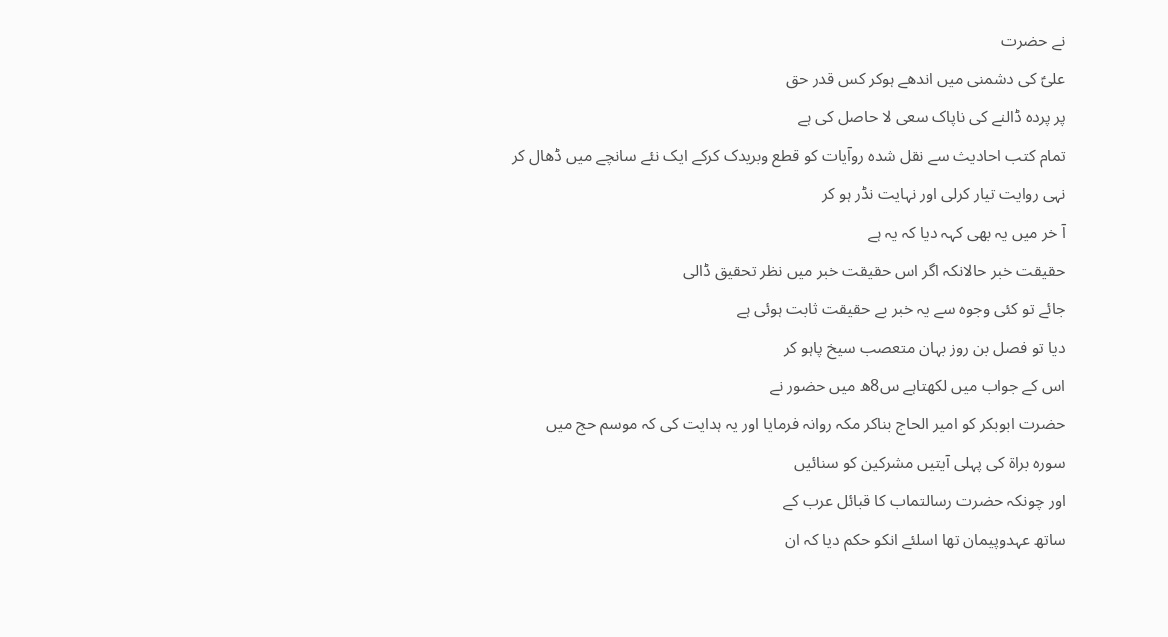نے حضرت
علیؑ کی دشمنی میں اندھے ہوکر کس قدر حق
پر پردہ ڈالنے کی ناپاک سعی لا حاصل کی ہے
تمام کتب احادیث سے نقل شدہ رواۤیات کو قطع وبریدک کرکے ایک نئے سانچے میں ڈھال کر
نہی روایت تیار کرلی اور نہایت نڈر ہو کر
اۤ خر میں یہ بھی کہہ دیا کہ یہ ہے
حقیقت خبر حالانکہ اگر اس حقیقت خبر میں نظر تحقیق ڈالی
جائے تو کئی وجوہ سے یہ خبر بے حقیقت ثابت ہوئی ہے
دیا تو فصل بن روز بہان متعصب سیخ پاہو کر
اس کے جواب میں لکھتاہے س8ھ میں حضور نے
حضرت ابوبکر کو امیر الحاج بناکر مکہ روانہ فرمایا اور یہ ہدایت کی کہ موسم حج میں
سورہ براۃ کی پہلی آیتیں مشرکین کو سنائیں
اور چونکہ حضرت رسالتماب کا قبائل عرب کے
ساتھ عہدوپیمان تھا اسلئے انکو حکم دیا کہ ان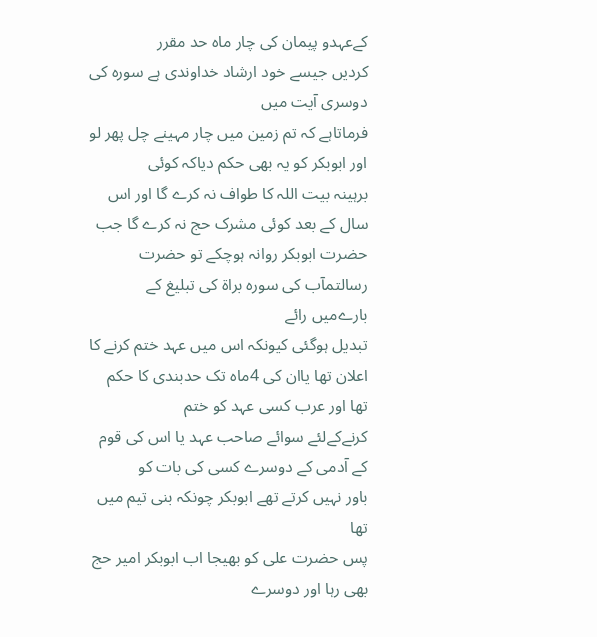کےعہدو پیمان کی چار ماہ حد مقرر
کردیں جیسے خود ارشاد خداوندی ہے سورہ کی دوسری آیت میں
فرماتاہے کہ تم زمین میں چار مہینے چل پھر لو اور ابوبکر کو یہ بھی حکم دیاکہ کوئی
برہینہ بیت اللہ کا طواف نہ کرے گا اور اس سال کے بعد کوئی مشرک حج نہ کرے گا جب
حضرت ابوبکر روانہ ہوچکے تو حضرت رسالتمآب کی سورہ براۃ کی تبلیغ کے بارےمیں رائے
تبدیل ہوگئی کیونکہ اس میں عہد ختم کرنے کا اعلان تھا یاان کی 4ماہ تک حدبندی کا حکم تھا اور عرب کسی عہد کو ختم
کرنےکےلئے سوائے صاحب عہد یا اس کی قوم کے اۤدمی کے دوسرے کسی کی بات کو
باور نہیں کرتے تھے ابوبکر چونکہ بنی تیم میں تھا
پس حضرت علی کو بھیجا اب ابوبکر امیر حج بھی رہا اور دوسرے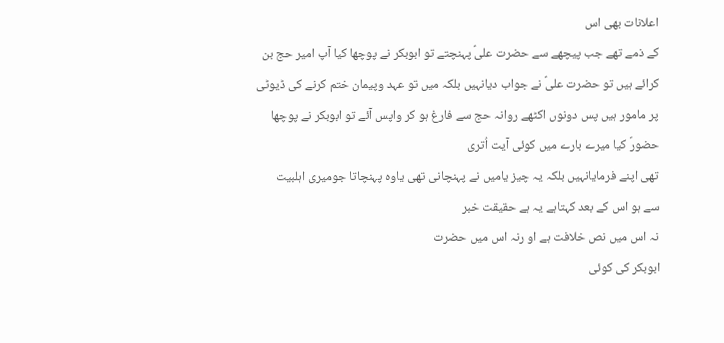اعلانات بھی اس
کے ذمے تھے جب پیچھے سے حضرت علیؑ پہنچتے تو ابوبکر نے پوچھا کیا آپ امیر حج بن
کرائے ہیں تو حضرت علیؑ نے جواب دیانہیں بلکہ میں تو عہد وپیمان ختم کرنے کی ڈیوٹی
پر مامور ہیں پس دونوں اکٹھے روانہ حج سے فارغ ہو کر واپس اۤئے تو ابوبکر نے پوچھا
حضورؐ کیا میرے بارے میں کوئی آیت اُتری
تھی اپنے فرمایانہیں بلکہ یہ چیز یامیں نے پہنچانی تھی یاوہ پہنچاتا جومیری اہلبیت
سے ہو اس کے بعد کہتاہے یہ ہے حقیقت خبر
نہ اس میں نص خلافت ہے او رنہ اس میں حضرت
ابوبکر کی کوئی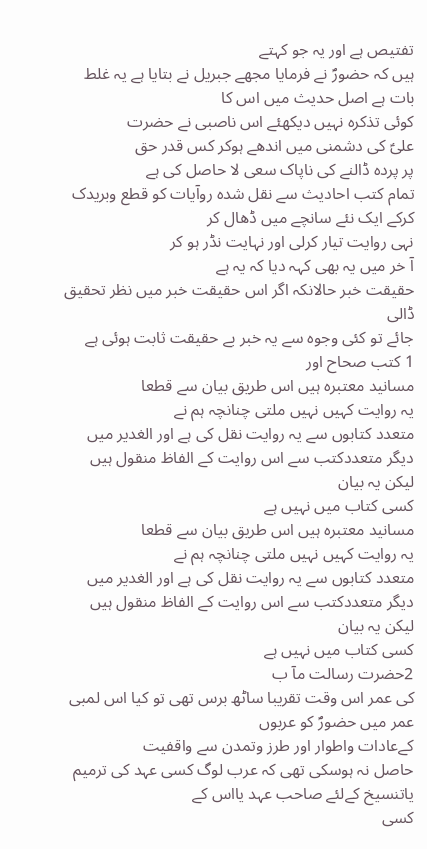تفتیص ہے اور یہ جو کہتے
ہیں کہ حضورؐ نے فرمایا مجھے جبریل نے بتایا ہے یہ غلط بات ہے اصل حدیث میں اس کا
کوئی تذکرہ نہیں دیکھئے اس ناصبی نے حضرت
علیؑ کی دشمنی میں اندھے ہوکر کس قدر حق
پر پردہ ڈالنے کی ناپاک سعی لا حاصل کی ہے
تمام کتب احادیث سے نقل شدہ رواۤیات کو قطع وبریدک کرکے ایک نئے سانچے میں ڈھال کر
نہی روایت تیار کرلی اور نہایت نڈر ہو کر
اۤ خر میں یہ بھی کہہ دیا کہ یہ ہے
حقیقت خبر حالانکہ اگر اس حقیقت خبر میں نظر تحقیق ڈالی
جائے تو کئی وجوہ سے یہ خبر بے حقیقت ثابت ہوئی ہے
1 کتب صحاح اور
مسانید معتبرہ ہیں اس طریق بیان سے قطعا
یہ روایت کہیں نہیں ملتی چنانچہ ہم نے
متعدد کتابوں سے یہ روایت نقل کی ہے اور الغدیر میں دیگر متعددکتب سے اس روایت کے الفاظ منقول ہیں لیکن یہ بیان
کسی کتاب میں نہیں ہے
مسانید معتبرہ ہیں اس طریق بیان سے قطعا
یہ روایت کہیں نہیں ملتی چنانچہ ہم نے
متعدد کتابوں سے یہ روایت نقل کی ہے اور الغدیر میں دیگر متعددکتب سے اس روایت کے الفاظ منقول ہیں لیکن یہ بیان
کسی کتاب میں نہیں ہے
2حضرت رسالت مآ ب
کی عمر اس وقت تقریبا ساٹھ برس تھی تو کیا اس لمبی عمر میں حضورؐ کو عربوں
کےعادات واطوار اور طرز وتمدن سے واقفیت
حاصل نہ ہوسکی تھی کہ عرب لوگ کسی عہد کی ترمیم یاتنسیخ کےلئے صاحب عہد یااس کے
کسی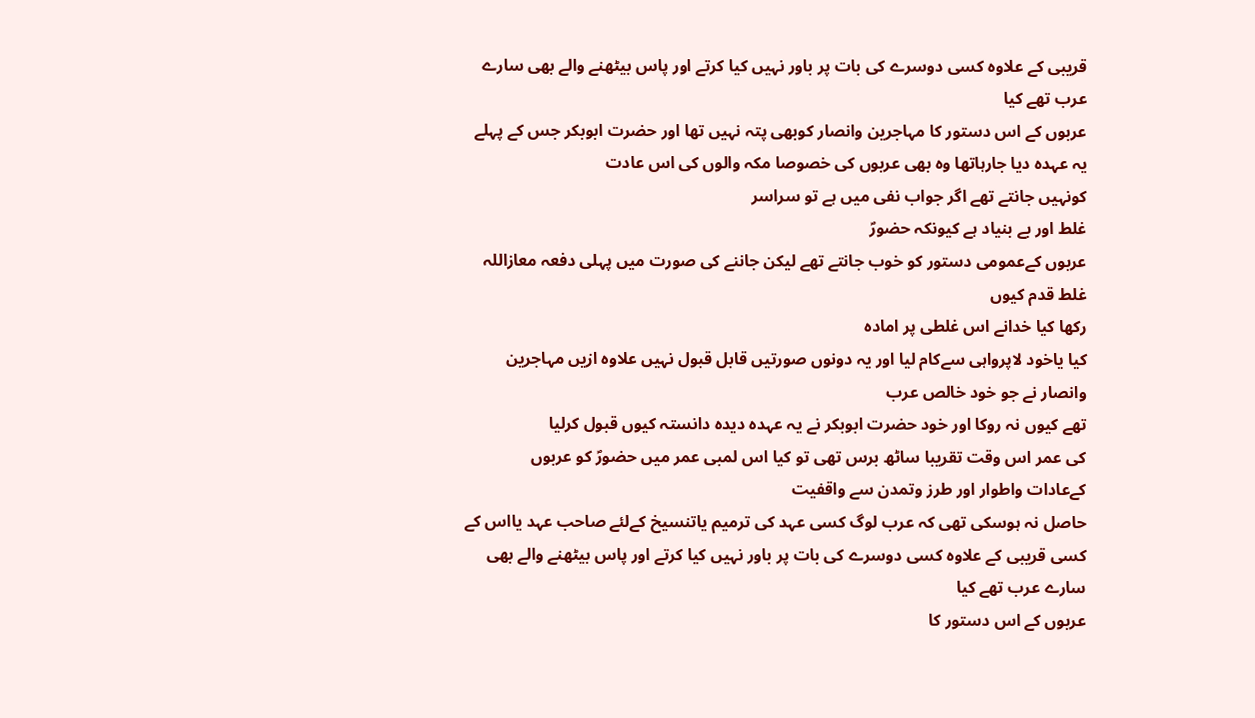قریبی کے علاوہ کسی دوسرے کی بات پر باور نہیں کیا کرتے اور پاس بیٹھنے والے بھی سارے عرب تھے کیا
عربوں کے اس دستور کا مہاجرین وانصار کوبھی پتہ نہیں تھا اور حضرت ابوبکر جس کے پہلے یہ عہدہ دیا جارہاتھا وہ بھی عربوں کی خصوصا مکہ والوں کی اس عادت
کونہیں جانتے تھے اگر جواب نفی میں ہے تو سراسر
غلط اور بے بنیاد ہے کیونکہ حضورؐ
عربوں کےعمومی دستور کو خوب جانتے تھے لیکن جاننے کی صورت میں پہلی دفعہ معازاللہ غلط قدم کیوں
رکھا کیا خدانے اس غلطی پر امادہ
کیا یاخود لاپرواہی سےکام لیا اور یہ دونوں صورتیں قابل قبول نہیں علاوہ ازیں مہاجرین وانصار نے جو خود خالص عرب
تھے کیوں نہ روکا اور خود حضرت ابوبکر نے یہ عہدہ دیدہ دانستہ کیوں قبول کرلیا
کی عمر اس وقت تقریبا ساٹھ برس تھی تو کیا اس لمبی عمر میں حضورؐ کو عربوں
کےعادات واطوار اور طرز وتمدن سے واقفیت
حاصل نہ ہوسکی تھی کہ عرب لوگ کسی عہد کی ترمیم یاتنسیخ کےلئے صاحب عہد یااس کے
کسی قریبی کے علاوہ کسی دوسرے کی بات پر باور نہیں کیا کرتے اور پاس بیٹھنے والے بھی سارے عرب تھے کیا
عربوں کے اس دستور کا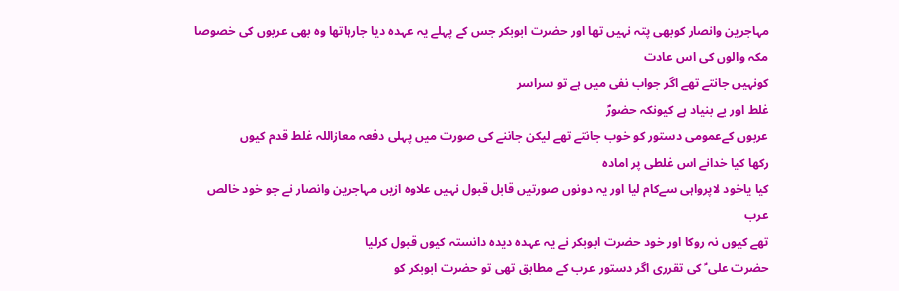مہاجرین وانصار کوبھی پتہ نہیں تھا اور حضرت ابوبکر جس کے پہلے یہ عہدہ دیا جارہاتھا وہ بھی عربوں کی خصوصا مکہ والوں کی اس عادت
کونہیں جانتے تھے اگر جواب نفی میں ہے تو سراسر
غلط اور بے بنیاد ہے کیونکہ حضورؐ
عربوں کےعمومی دستور کو خوب جانتے تھے لیکن جاننے کی صورت میں پہلی دفعہ معازاللہ غلط قدم کیوں
رکھا کیا خدانے اس غلطی پر امادہ
کیا یاخود لاپرواہی سےکام لیا اور یہ دونوں صورتیں قابل قبول نہیں علاوہ ازیں مہاجرین وانصار نے جو خود خالص عرب
تھے کیوں نہ روکا اور خود حضرت ابوبکر نے یہ عہدہ دیدہ دانستہ کیوں قبول کرلیا
حضرت علی ؑ کی تقرری اگر دستور عرب کے مطابق تھی تو حضرت ابوبکر کو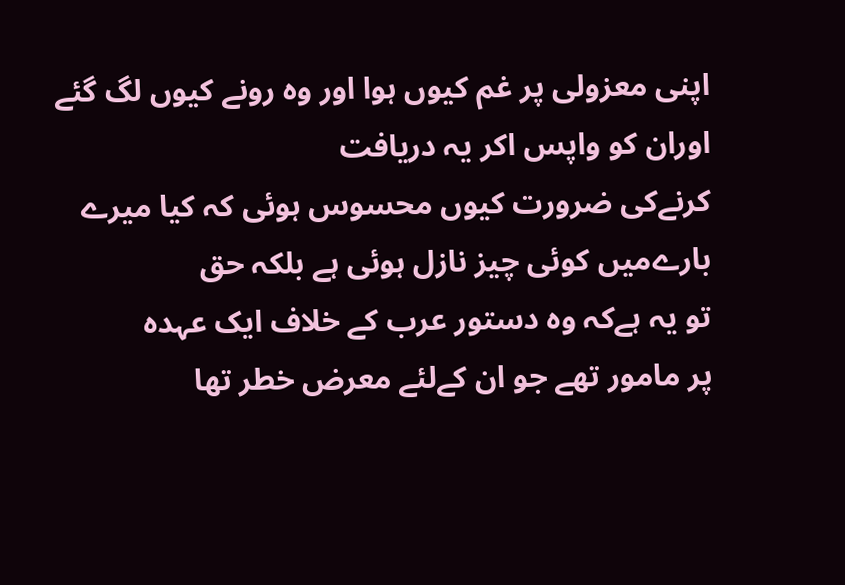اپنی معزولی پر غم کیوں ہوا اور وہ رونے کیوں لگ گئے اوران کو واپس اکر یہ دریافت
کرنےکی ضرورت کیوں محسوس ہوئی کہ کیا میرے بارےمیں کوئی چیز نازل ہوئی ہے بلکہ حق
تو یہ ہےکہ وہ دستور عرب کے خلاف ایک عہدہ
پر مامور تھے جو ان کےلئے معرض خطر تھا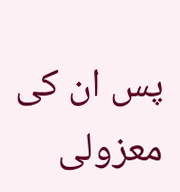پس ان کی معزولی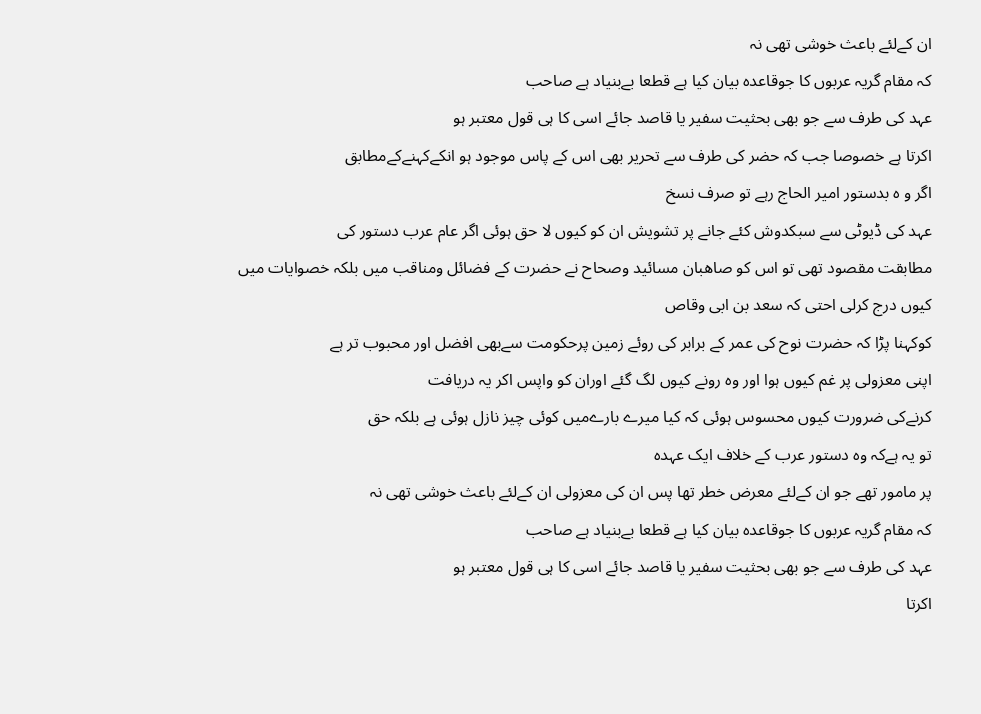ان کےلئے باعث خوشی تھی نہ
کہ مقام گریہ عربوں کا جوقاعدہ بیان کیا ہے قطعا بےبنیاد ہے صاحب
عہد کی طرف سے جو بھی بحثیت سفیر یا قاصد جائے اسی کا ہی قول معتبر ہو
اکرتا ہے خصوصا جب کہ حضر کی طرف سے تحریر بھی اس کے پاس موجود ہو انکےکہنےکےمطابق
اگر و ہ بدستور امیر الحاج رہے تو صرف نسخ
عہد کی ڈیوٹی سے سبکدوش کئے جانے پر تشویش ان کو کیوں لا حق ہوئی اگر عام عرب دستور کی
مطابقت مقصود تھی تو اس کو صاھبان مسائید وصحاح نے حضرت کے فضائل ومناقب میں بلکہ خصوایات میں
کیوں درج کرلی احتی کہ سعد بن ابی وقاص
کوکہنا پڑا کہ حضرت نوح کی عمر کے برابر کی روئے زمین پرحکومت سےبھی افضل اور محبوب تر ہے
اپنی معزولی پر غم کیوں ہوا اور وہ رونے کیوں لگ گئے اوران کو واپس اکر یہ دریافت
کرنےکی ضرورت کیوں محسوس ہوئی کہ کیا میرے بارےمیں کوئی چیز نازل ہوئی ہے بلکہ حق
تو یہ ہےکہ وہ دستور عرب کے خلاف ایک عہدہ
پر مامور تھے جو ان کےلئے معرض خطر تھا پس ان کی معزولی ان کےلئے باعث خوشی تھی نہ
کہ مقام گریہ عربوں کا جوقاعدہ بیان کیا ہے قطعا بےبنیاد ہے صاحب
عہد کی طرف سے جو بھی بحثیت سفیر یا قاصد جائے اسی کا ہی قول معتبر ہو
اکرتا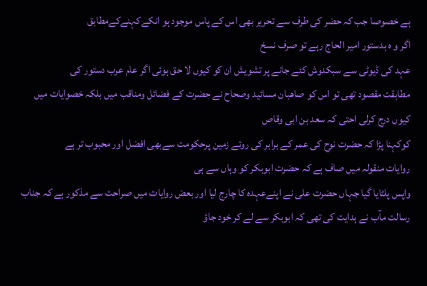ہے خصوصا جب کہ حضر کی طرف سے تحریر بھی اس کے پاس موجود ہو انکےکہنےکےمطابق
اگر و ہ بدستور امیر الحاج رہے تو صرف نسخ
عہد کی ڈیوٹی سے سبکدوش کئے جانے پر تشویش ان کو کیوں لا حق ہوئی اگر عام عرب دستور کی
مطابقت مقصود تھی تو اس کو صاھبان مسائید وصحاح نے حضرت کے فضائل ومناقب میں بلکہ خصوایات میں
کیوں درج کرلی احتی کہ سعد بن ابی وقاص
کوکہنا پڑا کہ حضرت نوح کی عمر کے برابر کی روئے زمین پرحکومت سےبھی افضل اور محبوب تر ہے
روایات منقولہ میں صاف ہے کہ حضرت ابوبکر کو وہاں سے ہی
واپس پلٹایا گیا جہاں حضرت علی نے اپنےعہدہ کا چارج لیا اور بعض روایات میں صراحت سے مذکور ہے کہ جناب
رسالت مآب نے ہدایت کی تھی کہ ابوبکر سے لے کر خود جاؤ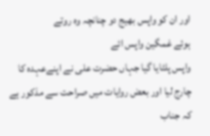اور ان کو واپس بھیج دو چنانچہ وہ روتے
ہوئے غمگین واپس ائے
واپس پلٹایا گیا جہاں حضرت علی نے اپنےعہدہ کا چارج لیا اور بعض روایات میں صراحت سے مذکور ہے کہ جناب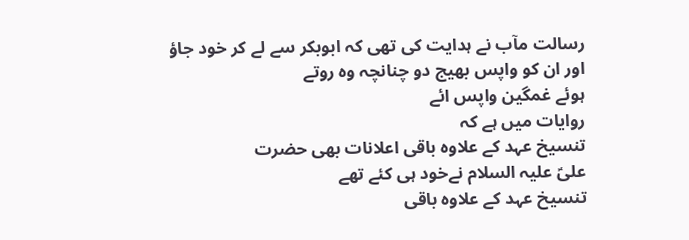رسالت مآب نے ہدایت کی تھی کہ ابوبکر سے لے کر خود جاؤ
اور ان کو واپس بھیج دو چنانچہ وہ روتے
ہوئے غمگین واپس ائے
روایات میں ہے کہ
تنسیخ عہد کے علاوہ باقی اعلانات بھی حضرت
علیؑ علیہ السلام نےخود ہی کئے تھے
تنسیخ عہد کے علاوہ باقی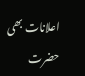اعلانات بھی حضرت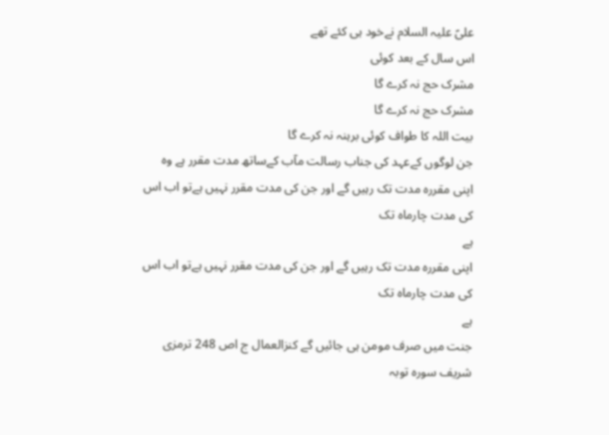علیؑ علیہ السلام نےخود ہی کئے تھے
اس سال کے بعد کوئی
مشرک حج نہ کرے گا
مشرک حج نہ کرے گا
بیت اللہ کا طواف کوئی برہنہ نہ کرے گا
جن لوگوں کےعہد کی جناب رسالت مآب کےساتھ مدت مقرر ہے وہ
اپنی مقررہ مدت تک رہیں گے اور جن کی مدت مقرر نہیں ہےتو اب اس کی مدت چارماہ تک
ہے
اپنی مقررہ مدت تک رہیں گے اور جن کی مدت مقرر نہیں ہےتو اب اس کی مدت چارماہ تک
ہے
جنت میں صرف مومن ہی جائیں گے کنزالعمال ج اص 248 ترمزی شریف سورہ توبہ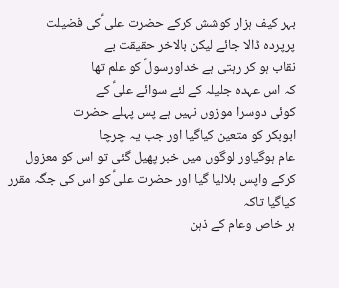بہر کیف ہزار کوشش کرکے حضرت علی ؑکی فضیلت
پرپردہ ڈالا جائے لیکن بالاخر حقیقت بے
نقاب ہو کر رہتی ہے خداورسولؐ کو علم تھا
کہ اس عہدہ جلیلہ کے لئے سوائے علیؑ کے
کوئی دوسرا موزوں نہیں ہے پس پہلے حضرت
ابوبکر کو متعین کیاگیا اور جب یہ چرچا
عام ہوگیاور لوگوں میں خبر پھیل گئی تو اس کو معزول کرکے واپس بلالیا گیا اور حضرت علیؑ کو اس کی جگہ مقرر کیاگیا تاکہ
ہر خاص وعام کے ذہن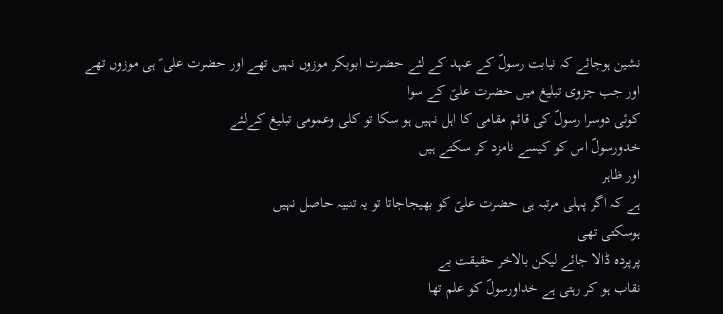نشین ہوجائے کہ نیابت رسولؐ کے عہد کے لئے حضرت ابوبکر موزوں نہیں تھے اور حضرت علی ؑ ہی موزوں تھے
اور جب جزوی تبلیغ میں حضرت علیؑ کے سوا
کوئی دوسرا رسولؐ کی قائم مقامی کا اہل نہیں ہو سکا تو کلی وعمومی تبلیغ کےلئے
خدورسولؐ اس کو کیسے نامزد کر سکتے ہیں
اور ظاہر
ہے کہ اگر پہلی مرتبہ ہی حضرت علیؑ کو بھیجاجاتا تو یہ تنبیہ حاصل نہیں
ہوسکتی تھی
پرپردہ ڈالا جائے لیکن بالاخر حقیقت بے
نقاب ہو کر رہتی ہے خداورسولؐ کو علم تھا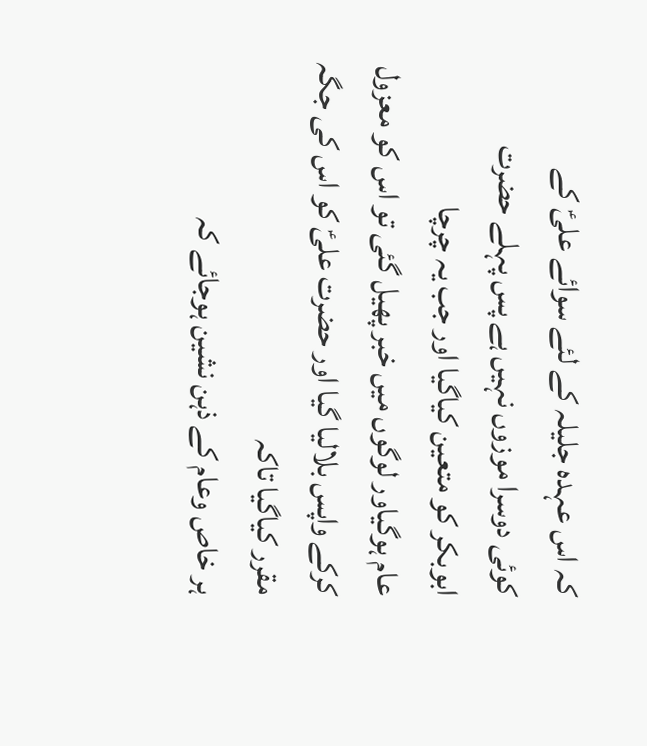کہ اس عہدہ جلیلہ کے لئے سوائے علیؑ کے
کوئی دوسرا موزوں نہیں ہے پس پہلے حضرت
ابوبکر کو متعین کیاگیا اور جب یہ چرچا
عام ہوگیاور لوگوں میں خبر پھیل گئی تو اس کو معزول کرکے واپس بلالیا گیا اور حضرت علیؑ کو اس کی جگہ مقرر کیاگیا تاکہ
ہر خاص وعام کے ذہن نشین ہوجائے کہ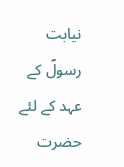نیابت رسولؐ کے عہد کے لئے حضرت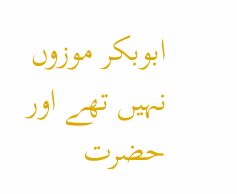ابوبکر موزوں نہیں تھے اور حضرت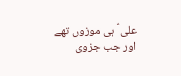علی ؑ ہی موزوں تھے
اور جب جزوی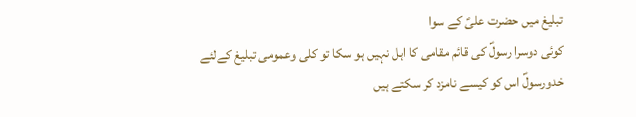تبلیغ میں حضرت علیؑ کے سوا
کوئی دوسرا رسولؐ کی قائم مقامی کا اہل نہیں ہو سکا تو کلی وعمومی تبلیغ کےلئے
خدورسولؐ اس کو کیسے نامزد کر سکتے ہیں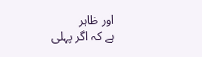اور ظاہر
ہے کہ اگر پہلی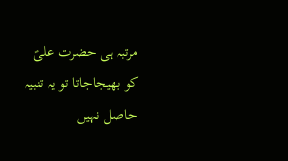مرتبہ ہی حضرت علیؑ کو بھیجاجاتا تو یہ تنبیہ حاصل نہیں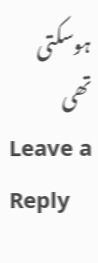ہوسکتی تھی
Leave a Reply